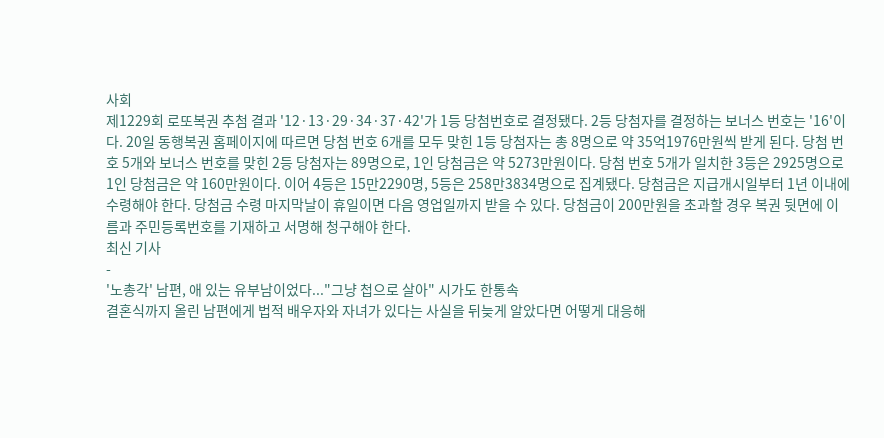사회
제1229회 로또복권 추첨 결과 '12·13·29·34·37·42'가 1등 당첨번호로 결정됐다. 2등 당첨자를 결정하는 보너스 번호는 '16'이다. 20일 동행복권 홈페이지에 따르면 당첨 번호 6개를 모두 맞힌 1등 당첨자는 총 8명으로 약 35억1976만원씩 받게 된다. 당첨 번호 5개와 보너스 번호를 맞힌 2등 당첨자는 89명으로, 1인 당첨금은 약 5273만원이다. 당첨 번호 5개가 일치한 3등은 2925명으로 1인 당첨금은 약 160만원이다. 이어 4등은 15만2290명, 5등은 258만3834명으로 집계됐다. 당첨금은 지급개시일부터 1년 이내에 수령해야 한다. 당첨금 수령 마지막날이 휴일이면 다음 영업일까지 받을 수 있다. 당첨금이 200만원을 초과할 경우 복권 뒷면에 이름과 주민등록번호를 기재하고 서명해 청구해야 한다.
최신 기사
-
'노총각' 남편, 애 있는 유부남이었다..."그냥 첩으로 살아" 시가도 한통속
결혼식까지 올린 남편에게 법적 배우자와 자녀가 있다는 사실을 뒤늦게 알았다면 어떻게 대응해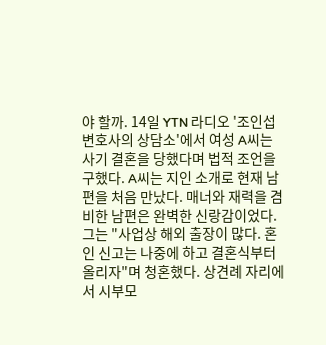야 할까. 14일 YTN 라디오 '조인섭 변호사의 상담소'에서 여성 A씨는 사기 결혼을 당했다며 법적 조언을 구했다. A씨는 지인 소개로 현재 남편을 처음 만났다. 매너와 재력을 겸비한 남편은 완벽한 신랑감이었다. 그는 "사업상 해외 출장이 많다. 혼인 신고는 나중에 하고 결혼식부터 올리자"며 청혼했다. 상견례 자리에서 시부모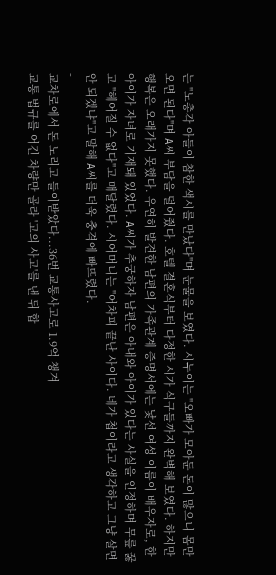는 "노총각 아들이 참한 색시를 만났다"며 눈물을 보였다. 시누이는 "오빠가 모아둔 돈이 많으니 몸만 오면 된다"며 A씨 부담을 덜어줬다. 호텔 결혼식부터 다정한 시가 식구들까지 완벽해 보였다. 하지만 행복은 오래가지 못했다. 우연히 발견한 남편의 가족관계 증명서에는 낯선 여성 이름이 배우자로, 한 아이가 자녀로 기재돼 있었다. A씨가 추궁하자 남편은 아내와 아이가 있다는 사실을 인정하며 무릎 꿇고 "헤어질 수 없다"고 매달렸다. 시어머니는 "어차피 끝난 사이다. 네가 첩이라고 생각하고 그냥 살면 안 되겠냐"고 말해 A씨를 더욱 충격에 빠뜨렸다.
-
교차로에서 돈 노리고 들이받았다...36번 교통사고로 1.9억 챙겨
교통 법규를 어긴 차량만 골라 '고의 사고'를 낸 뒤 합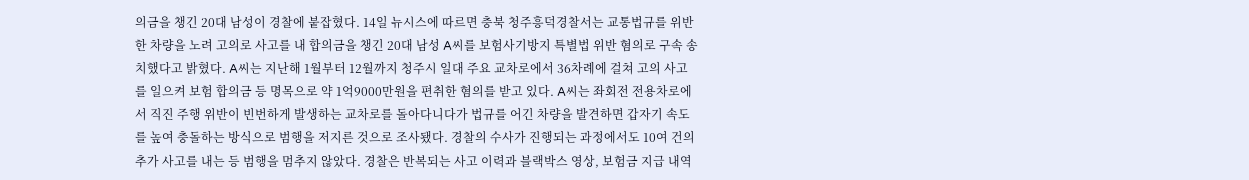의금을 챙긴 20대 남성이 경찰에 붙잡혔다. 14일 뉴시스에 따르면 충북 청주흥덕경찰서는 교통법규를 위반한 차량을 노려 고의로 사고를 내 합의금을 챙긴 20대 남성 A씨를 보험사기방지 특별법 위반 혐의로 구속 송치했다고 밝혔다. A씨는 지난해 1월부터 12월까지 청주시 일대 주요 교차로에서 36차례에 걸쳐 고의 사고를 일으켜 보험 합의금 등 명목으로 약 1억9000만원을 편취한 혐의를 받고 있다. A씨는 좌회전 전용차로에서 직진 주행 위반이 빈번하게 발생하는 교차로를 돌아다니다가 법규를 어긴 차량을 발견하면 갑자기 속도를 높여 충돌하는 방식으로 범행을 저지른 것으로 조사됐다. 경찰의 수사가 진행되는 과정에서도 10여 건의 추가 사고를 내는 등 범행을 멈추지 않았다. 경찰은 반복되는 사고 이력과 블랙박스 영상, 보험금 지급 내역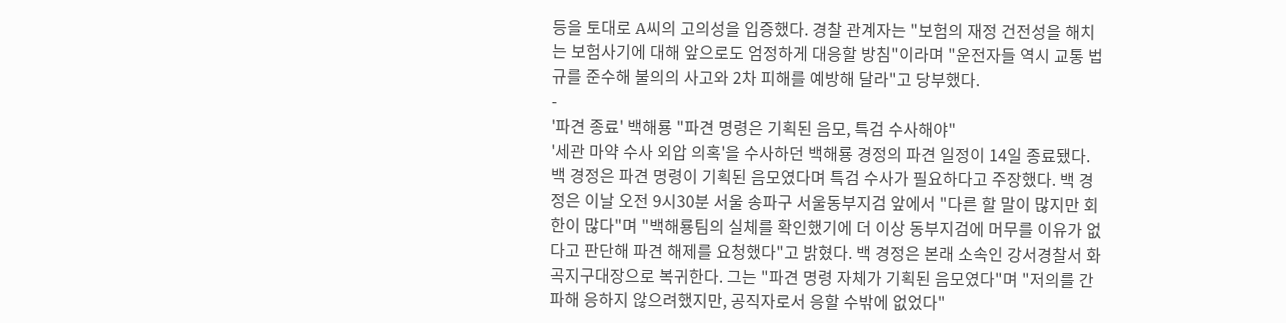등을 토대로 A씨의 고의성을 입증했다. 경찰 관계자는 "보험의 재정 건전성을 해치는 보험사기에 대해 앞으로도 엄정하게 대응할 방침"이라며 "운전자들 역시 교통 법규를 준수해 불의의 사고와 2차 피해를 예방해 달라"고 당부했다.
-
'파견 종료' 백해룡 "파견 명령은 기획된 음모, 특검 수사해야"
'세관 마약 수사 외압 의혹'을 수사하던 백해룡 경정의 파견 일정이 14일 종료됐다. 백 경정은 파견 명령이 기획된 음모였다며 특검 수사가 필요하다고 주장했다. 백 경정은 이날 오전 9시30분 서울 송파구 서울동부지검 앞에서 "다른 할 말이 많지만 회한이 많다"며 "백해룡팀의 실체를 확인했기에 더 이상 동부지검에 머무를 이유가 없다고 판단해 파견 해제를 요청했다"고 밝혔다. 백 경정은 본래 소속인 강서경찰서 화곡지구대장으로 복귀한다. 그는 "파견 명령 자체가 기획된 음모였다"며 "저의를 간파해 응하지 않으려했지만, 공직자로서 응할 수밖에 없었다"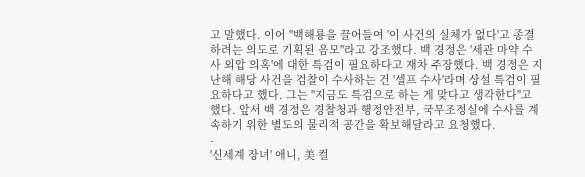고 말했다. 이어 "백해룡을 끌어들여 '이 사건의 실체가 없다'고 종결하려는 의도로 기획된 음모"라고 강조했다. 백 경정은 '세관 마약 수사 외압 의혹'에 대한 특검이 필요하다고 재차 주장했다. 백 경정은 지난해 해당 사건을 검찰이 수사하는 건 '셀프 수사'라며 상설 특검이 필요하다고 했다. 그는 "지금도 특검으로 하는 게 맞다고 생각한다"고 했다. 앞서 백 경정은 경찰청과 행정안전부, 국무조정실에 수사를 계속하기 위한 별도의 물리적 공간을 확보해달라고 요청했다.
-
'신세계 장녀' 애니, 美 컬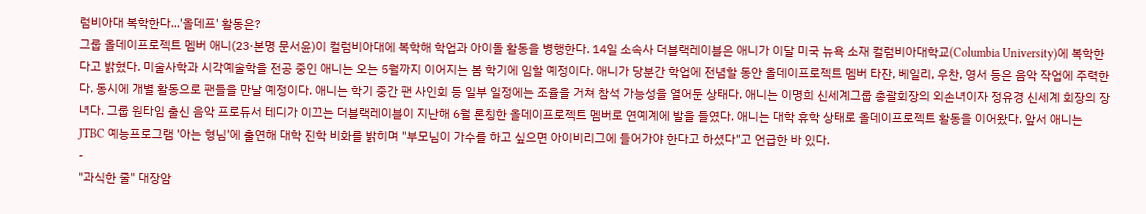럼비아대 복학한다...'올데프' 활동은?
그룹 올데이프로젝트 멤버 애니(23·본명 문서윤)이 컬럼비아대에 복학해 학업과 아이돌 활동을 병행한다. 14일 소속사 더블랙레이블은 애니가 이달 미국 뉴욕 소재 컬럼비아대학교(Columbia University)에 복학한다고 밝혔다. 미술사학과 시각예술학을 전공 중인 애니는 오는 5월까지 이어지는 봄 학기에 임할 예정이다. 애니가 당분간 학업에 전념할 동안 올데이프로젝트 멤버 타잔, 베일리, 우찬, 영서 등은 음악 작업에 주력한다. 동시에 개별 활동으로 팬들을 만날 예정이다. 애니는 학기 중간 팬 사인회 등 일부 일정에는 조율을 거쳐 참석 가능성을 열어둔 상태다. 애니는 이명희 신세계그룹 총괄회장의 외손녀이자 정유경 신세계 회장의 장녀다. 그룹 원타임 출신 음악 프로듀서 테디가 이끄는 더블랙레이블이 지난해 6월 론칭한 올데이프로젝트 멤버로 연예계에 발을 들였다. 애니는 대학 휴학 상태로 올데이프로젝트 활동을 이어왔다. 앞서 애니는 JTBC 예능프로그램 '아는 형님'에 출연해 대학 진학 비화를 밝히며 "부모님이 가수를 하고 싶으면 아이비리그에 들어가야 한다고 하셨다"고 언급한 바 있다.
-
"과식한 줄" 대장암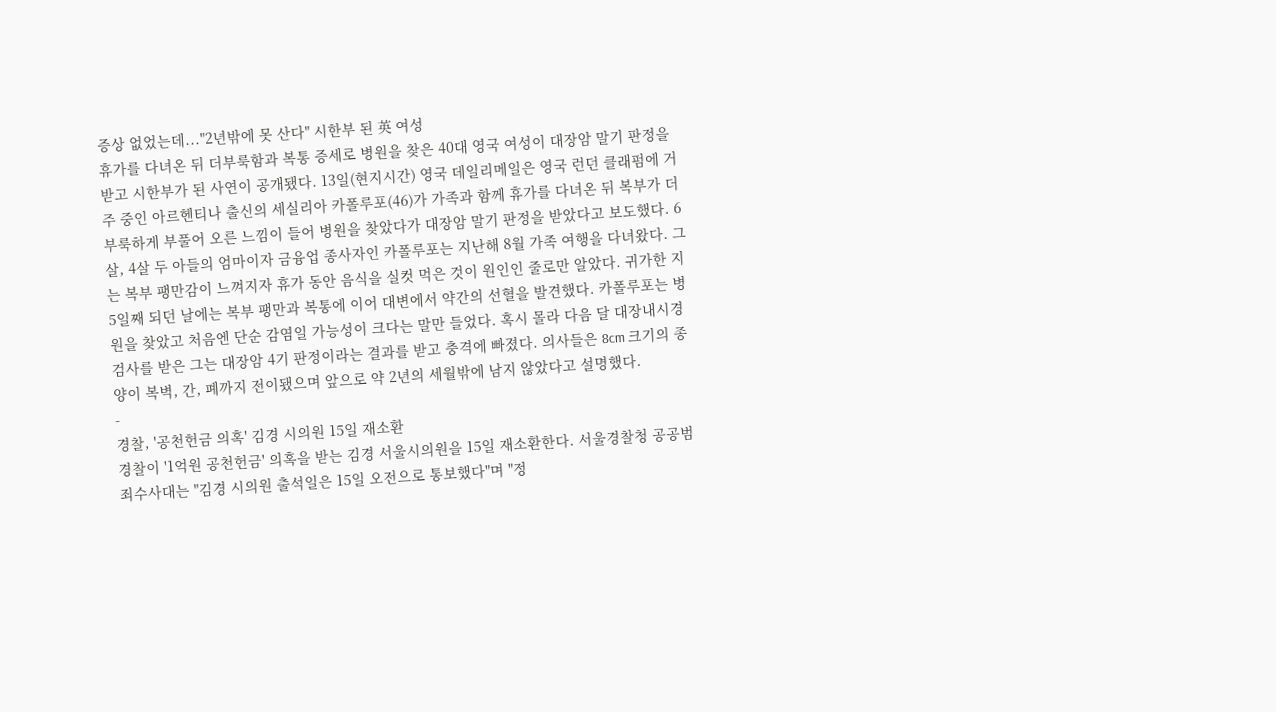증상 없었는데..."2년밖에 못 산다" 시한부 된 英 여성
휴가를 다녀온 뒤 더부룩함과 복통 증세로 병원을 찾은 40대 영국 여성이 대장암 말기 판정을 받고 시한부가 된 사연이 공개됐다. 13일(현지시간) 영국 데일리메일은 영국 런던 클래펌에 거주 중인 아르헨티나 출신의 세실리아 카폴루포(46)가 가족과 함께 휴가를 다녀온 뒤 복부가 더부룩하게 부풀어 오른 느낌이 들어 병원을 찾았다가 대장암 말기 판정을 받았다고 보도했다. 6살, 4살 두 아들의 엄마이자 금융업 종사자인 카폴루포는 지난해 8월 가족 여행을 다녀왔다. 그는 복부 팽만감이 느껴지자 휴가 동안 음식을 실컷 먹은 것이 원인인 줄로만 알았다. 귀가한 지 5일째 되던 날에는 복부 팽만과 복통에 이어 대변에서 약간의 선혈을 발견했다. 카폴루포는 병원을 찾았고 처음엔 단순 감염일 가능성이 크다는 말만 들었다. 혹시 몰라 다음 달 대장내시경 검사를 받은 그는 대장암 4기 판정이라는 결과를 받고 충격에 빠졌다. 의사들은 8cm 크기의 종양이 복벽, 간, 폐까지 전이됐으며 앞으로 약 2년의 세월밖에 남지 않았다고 설명했다.
-
경찰, '공천헌금 의혹' 김경 시의원 15일 재소환
경찰이 '1억원 공천헌금' 의혹을 받는 김경 서울시의원을 15일 재소환한다. 서울경찰청 공공범죄수사대는 "김경 시의원 출석일은 15일 오전으로 통보했다"며 "정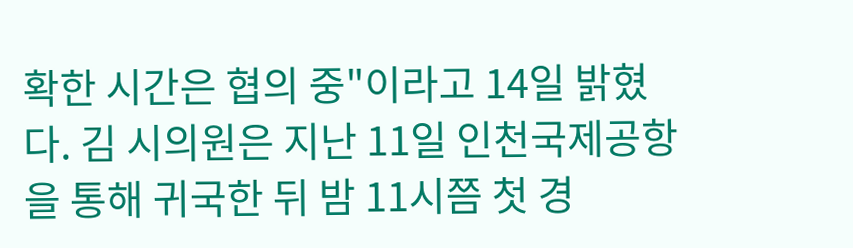확한 시간은 협의 중"이라고 14일 밝혔다. 김 시의원은 지난 11일 인천국제공항을 통해 귀국한 뒤 밤 11시쯤 첫 경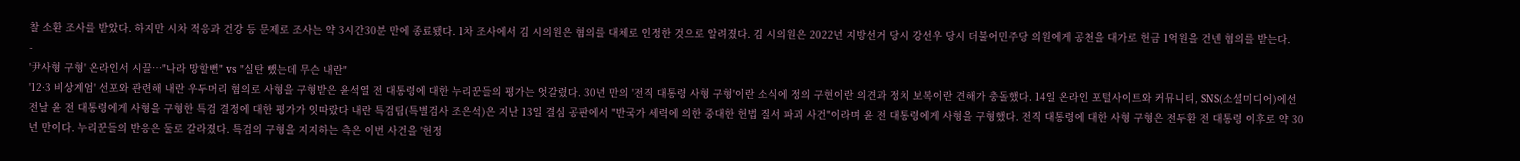찰 소환 조사를 받았다. 하지만 시차 적응과 건강 등 문제로 조사는 약 3시간30분 만에 종료됐다. 1차 조사에서 김 시의원은 혐의를 대체로 인정한 것으로 알려졌다. 김 시의원은 2022년 지방선거 당시 강선우 당시 더불어민주당 의원에게 공천을 대가로 헌금 1억원을 건넨 혐의를 받는다.
-
'尹사형 구형' 온라인서 시끌…"나라 망할뻔" vs "실탄 뺐는데 무슨 내란"
'12·3 비상계엄' 선포와 관련해 내란 우두머리 혐의로 사형을 구형받은 윤석열 전 대통령에 대한 누리꾼들의 평가는 엇갈렸다. 30년 만의 '전직 대통령 사형 구형'이란 소식에 정의 구현이란 의견과 정치 보복이란 견해가 충돌했다. 14일 온라인 포털사이트와 커뮤니티, SNS(소셜미디어)에선 전날 윤 전 대통령에게 사형을 구형한 특검 결정에 대한 평가가 잇따랐다 내란 특검팀(특별검사 조은석)은 지난 13일 결심 공판에서 "반국가 세력에 의한 중대한 헌법 질서 파괴 사건"이라며 윤 전 대통령에게 사형을 구형했다. 전직 대통령에 대한 사형 구형은 전두환 전 대통령 이후로 약 30년 만이다. 누리꾼들의 반응은 둘로 갈라졌다. 특검의 구형을 지지하는 측은 이번 사건을 '헌정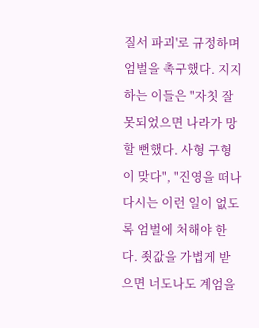질서 파괴'로 규정하며 엄벌을 촉구했다. 지지하는 이들은 "자칫 잘못되었으면 나라가 망할 뻔했다. 사형 구형이 맞다", "진영을 떠나 다시는 이런 일이 없도록 엄벌에 처해야 한다. 죗값을 가볍게 받으면 너도나도 계엄을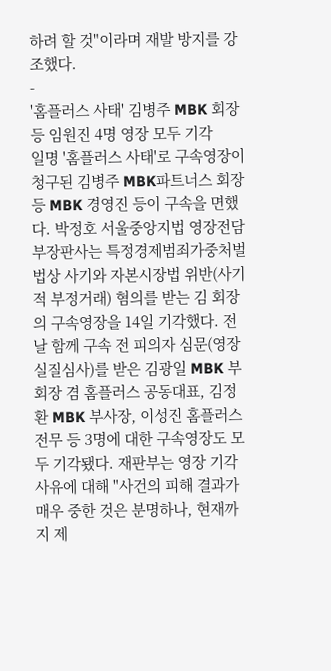하려 할 것"이라며 재발 방지를 강조했다.
-
'홈플러스 사태' 김병주 MBK 회장 등 임원진 4명 영장 모두 기각
일명 '홈플러스 사태'로 구속영장이 청구된 김병주 MBK파트너스 회장 등 MBK 경영진 등이 구속을 면했다. 박정호 서울중앙지법 영장전담 부장판사는 특정경제범죄가중처벌법상 사기와 자본시장법 위반(사기적 부정거래) 혐의를 받는 김 회장의 구속영장을 14일 기각했다. 전날 함께 구속 전 피의자 심문(영장실질심사)를 받은 김광일 MBK 부회장 겸 홈플러스 공동대표, 김정환 MBK 부사장, 이성진 홈플러스 전무 등 3명에 대한 구속영장도 모두 기각됐다. 재판부는 영장 기각 사유에 대해 "사건의 피해 결과가 매우 중한 것은 분명하나, 현재까지 제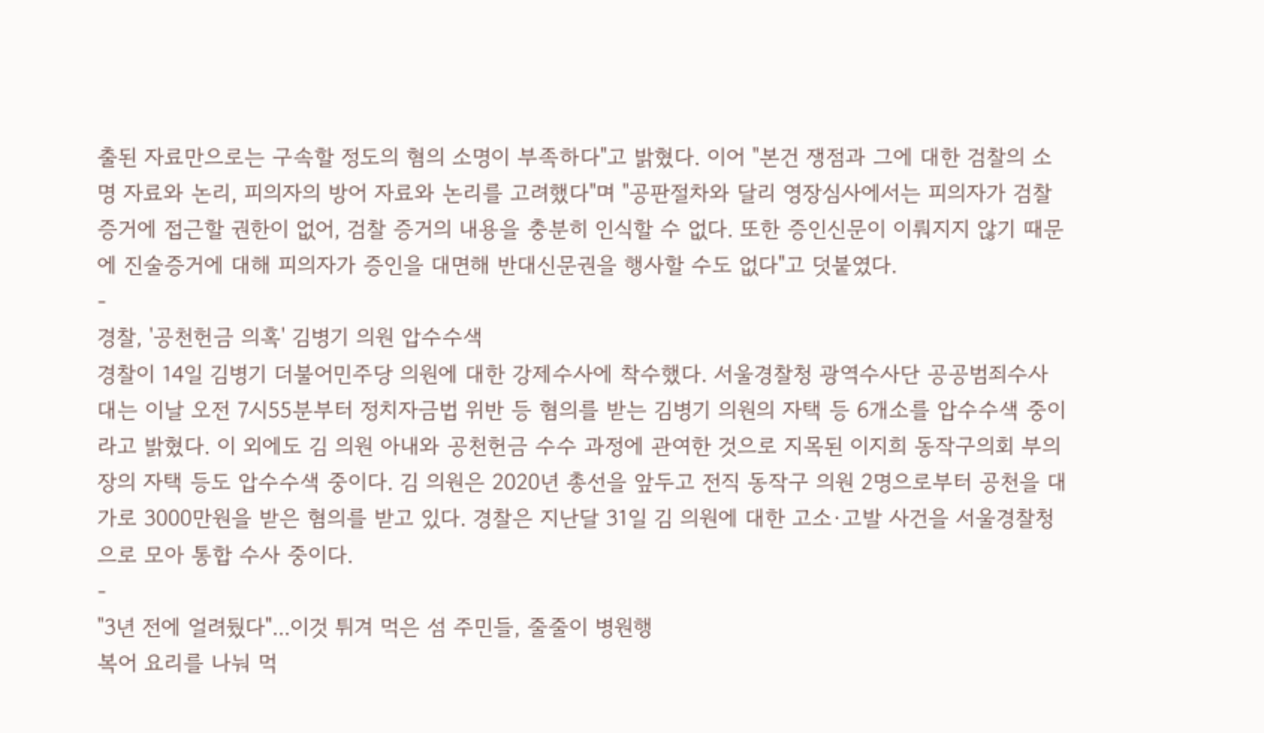출된 자료만으로는 구속할 정도의 혐의 소명이 부족하다"고 밝혔다. 이어 "본건 쟁점과 그에 대한 검찰의 소명 자료와 논리, 피의자의 방어 자료와 논리를 고려했다"며 "공판절차와 달리 영장심사에서는 피의자가 검찰 증거에 접근할 권한이 없어, 검찰 증거의 내용을 충분히 인식할 수 없다. 또한 증인신문이 이뤄지지 않기 때문에 진술증거에 대해 피의자가 증인을 대면해 반대신문권을 행사할 수도 없다"고 덧붙였다.
-
경찰, '공천헌금 의혹' 김병기 의원 압수수색
경찰이 14일 김병기 더불어민주당 의원에 대한 강제수사에 착수했다. 서울경찰청 광역수사단 공공범죄수사대는 이날 오전 7시55분부터 정치자금법 위반 등 혐의를 받는 김병기 의원의 자택 등 6개소를 압수수색 중이라고 밝혔다. 이 외에도 김 의원 아내와 공천헌금 수수 과정에 관여한 것으로 지목된 이지희 동작구의회 부의장의 자택 등도 압수수색 중이다. 김 의원은 2020년 총선을 앞두고 전직 동작구 의원 2명으로부터 공천을 대가로 3000만원을 받은 혐의를 받고 있다. 경찰은 지난달 31일 김 의원에 대한 고소·고발 사건을 서울경찰청으로 모아 통합 수사 중이다.
-
"3년 전에 얼려뒀다"...이것 튀겨 먹은 섬 주민들, 줄줄이 병원행
복어 요리를 나눠 먹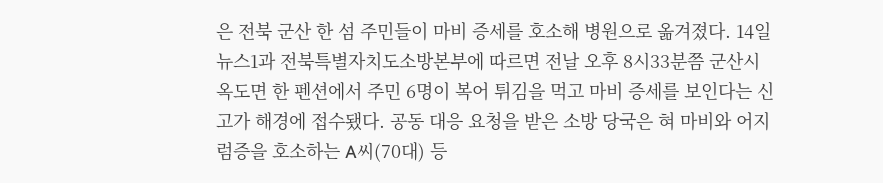은 전북 군산 한 섬 주민들이 마비 증세를 호소해 병원으로 옮겨졌다. 14일 뉴스1과 전북특별자치도소방본부에 따르면 전날 오후 8시33분쯤 군산시 옥도면 한 펜션에서 주민 6명이 복어 튀김을 먹고 마비 증세를 보인다는 신고가 해경에 접수됐다. 공동 대응 요청을 받은 소방 당국은 혀 마비와 어지럼증을 호소하는 A씨(70대) 등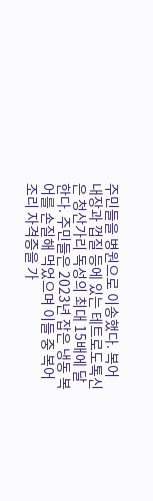주민들을 병원으로 이송했다. 복어 내장과 껍질 등에 있는 테트로도톡신은 청산가리 독성의 최대 15배에 달한다. 주민들은 2023년 잡은 냉동 복어를 손질해 먹었으며 이들 중 복어 조리 자격증을 가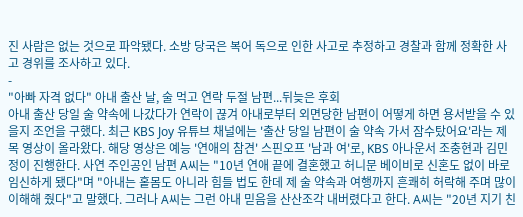진 사람은 없는 것으로 파악됐다. 소방 당국은 복어 독으로 인한 사고로 추정하고 경찰과 함께 정확한 사고 경위를 조사하고 있다.
-
"아빠 자격 없다" 아내 출산 날, 술 먹고 연락 두절 남편...뒤늦은 후회
아내 출산 당일 술 약속에 나갔다가 연락이 끊겨 아내로부터 외면당한 남편이 어떻게 하면 용서받을 수 있을지 조언을 구했다. 최근 KBS Joy 유튜브 채널에는 '출산 당일 남편이 술 약속 가서 잠수탔어요'라는 제목 영상이 올라왔다. 해당 영상은 예능 '연애의 참견' 스핀오프 '남과 여'로, KBS 아나운서 조충현과 김민정이 진행한다. 사연 주인공인 남편 A씨는 "10년 연애 끝에 결혼했고 허니문 베이비로 신혼도 없이 바로 임신하게 됐다"며 "아내는 홑몸도 아니라 힘들 법도 한데 제 술 약속과 여행까지 흔쾌히 허락해 주며 많이 이해해 줬다"고 말했다. 그러나 A씨는 그런 아내 믿음을 산산조각 내버렸다고 한다. A씨는 "20년 지기 친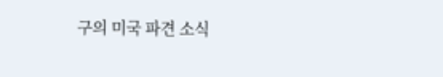구의 미국 파견 소식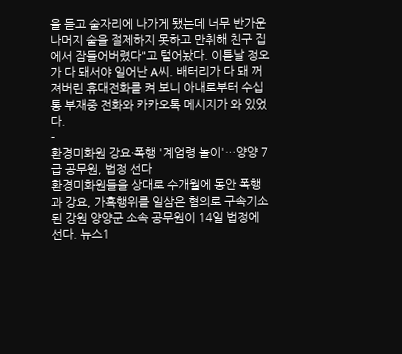을 듣고 술자리에 나가게 됐는데 너무 반가운 나머지 술을 절제하지 못하고 만취해 친구 집에서 잠들어버렸다"고 털어놨다. 이튿날 정오가 다 돼서야 일어난 A씨. 배터리가 다 돼 꺼져버린 휴대전화를 켜 보니 아내로부터 수십 통 부재중 전화와 카카오톡 메시지가 와 있었다.
-
환경미화원 강요·폭행 '계엄령 놀이'…양양 7급 공무원, 법정 선다
환경미화원들을 상대로 수개월에 동안 폭행과 강요, 가혹행위를 일삼은 혐의로 구속기소 된 강원 양양군 소속 공무원이 14일 법정에 선다. 뉴스1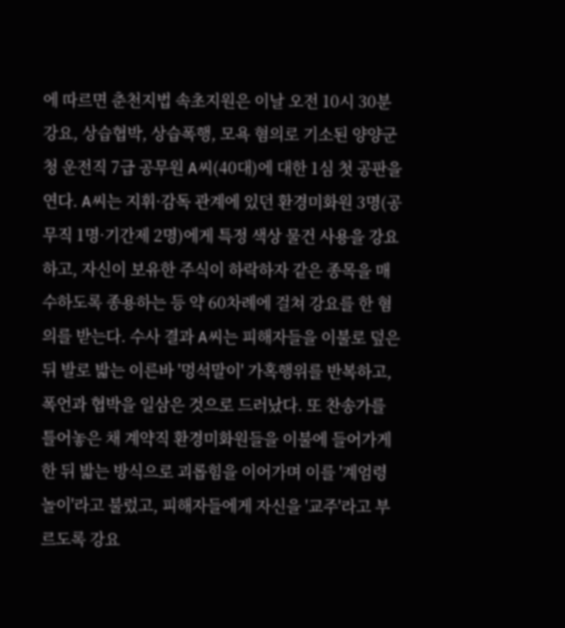에 따르면 춘천지법 속초지원은 이날 오전 10시 30분 강요, 상습협박, 상습폭행, 모욕 혐의로 기소된 양양군청 운전직 7급 공무원 A씨(40대)에 대한 1심 첫 공판을 연다. A씨는 지휘·감독 관계에 있던 환경미화원 3명(공무직 1명·기간제 2명)에게 특정 색상 물건 사용을 강요하고, 자신이 보유한 주식이 하락하자 같은 종목을 매수하도록 종용하는 등 약 60차례에 걸쳐 강요를 한 혐의를 받는다. 수사 결과 A씨는 피해자들을 이불로 덮은 뒤 발로 밟는 이른바 '멍석말이' 가혹행위를 반복하고, 폭언과 협박을 일삼은 것으로 드러났다. 또 찬송가를 틀어놓은 채 계약직 환경미화원들을 이불에 들어가게 한 뒤 밟는 방식으로 괴롭힘을 이어가며 이를 '계엄령 놀이'라고 불렀고, 피해자들에게 자신을 '교주'라고 부르도록 강요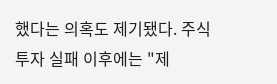했다는 의혹도 제기됐다. 주식 투자 실패 이후에는 "제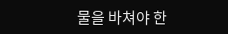물을 바쳐야 한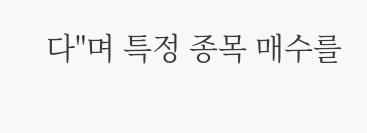다"며 특정 종목 매수를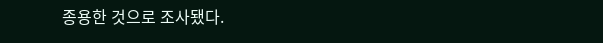종용한 것으로 조사됐다.